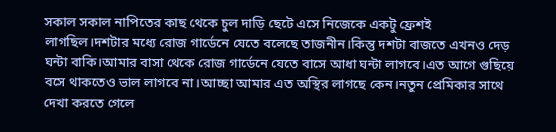সকাল সকাল নাপিতের কাছ থেকে চুল দাড়ি ছেটে এসে নিজেকে একটু ফ্রেশই লাগছিল।দশটার মধ্যে রোজ গার্ডেনে যেতে বলেছে তাজনীন।কিন্তু দশটা বাজতে এখনও দেড় ঘন্টা বাকি।আমার বাসা থেকে রোজ গার্ডেনে যেতে বাসে আধা ঘন্টা লাগবে।এত আগে গুছিয়ে বসে থাকতেও ভাল লাগবে না।আচ্ছা আমার এত অস্থির লাগছে কেন।নতুন প্রেমিকার সাথে দেখা করতে গেলে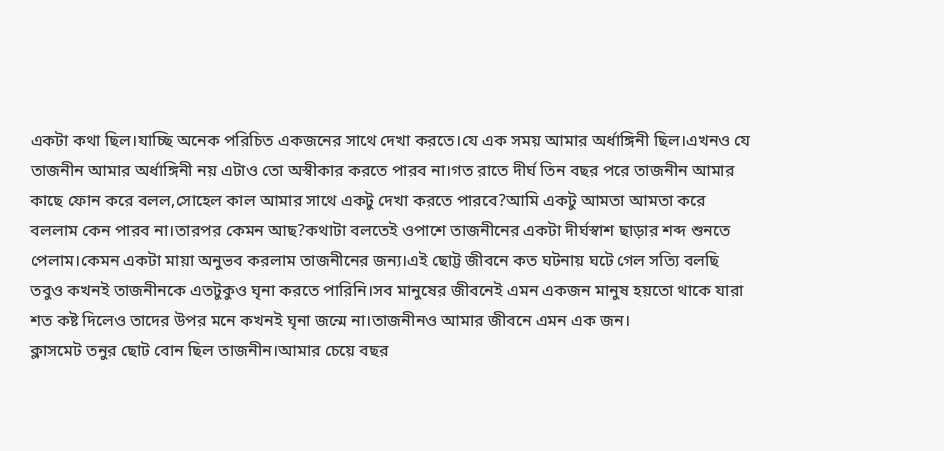একটা কথা ছিল।যাচ্ছি অনেক পরিচিত একজনের সাথে দেখা করতে।যে এক সময় আমার অর্ধাঙ্গিনী ছিল।এখনও যে তাজনীন আমার অর্ধাঙ্গিনী নয় এটাও তো অস্বীকার করতে পারব না।গত রাতে দীর্ঘ তিন বছর পরে তাজনীন আমার কাছে ফোন করে বলল,সোহেল কাল আমার সাথে একটু দেখা করতে পারবে?আমি একটু আমতা আমতা করে বললাম কেন পারব না।তারপর কেমন আছ?কথাটা বলতেই ওপাশে তাজনীনের একটা দীর্ঘস্বাশ ছাড়ার শব্দ শুনতে পেলাম।কেমন একটা মায়া অনুভব করলাম তাজনীনের জন্য।এই ছোট্ট জীবনে কত ঘটনায় ঘটে গেল সত্যি বলছি তবুও কখনই তাজনীনকে এতটুকুও ঘৃনা করতে পারিনি।সব মানুষের জীবনেই এমন একজন মানুষ হয়তো থাকে যারা শত কষ্ট দিলেও তাদের উপর মনে কখনই ঘৃনা জন্মে না।তাজনীনও আমার জীবনে এমন এক জন।
ক্লাসমেট তনুর ছোট বোন ছিল তাজনীন।আমার চেয়ে বছর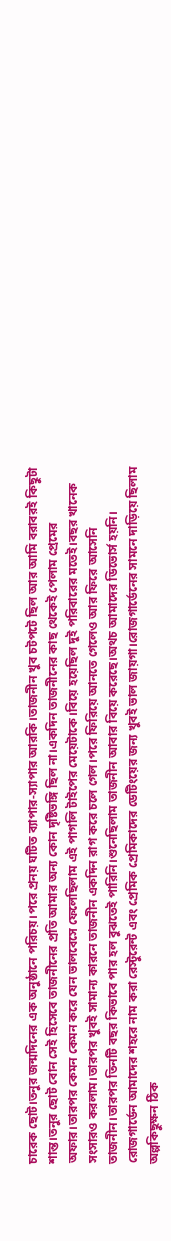চারেক ছোট।তনুর জন্মদিনের এক অনুষ্ঠানে পরিচয়।পরে প্রনয় ঘটিত ব্যাপার-স্যাপার আরকি।তাজনীন খুব চটপটে ছিল আর আমি বরাবরই কিছুটা শান্ত।তনুর ছোট বোন সেই হিসেবে তাজনীনের প্রতি আমার অন্য কোন দৃষ্টিভঙ্গি ছিল না।একদিন তাজনীনের কাছ থেকেই পেলাম প্রেমের অফার।তারপর কেমন কেমন করে যেন ভালবেসে ফেলেছিলাম এই পাগলি টাইপের মেয়েটাকে।বিয়ে হয়েছিল দুই পরিবারের মতেই।বছর খানেক সংসারও করলাম।তারপর খুবই সামান্য কারনে তাজনীন একদিন রাগ করে চলে গেল।পরে ফিরিয়ে আনতে গেলেও আর ফিরে আসেনি তাজনীন।তারপর তিনটি বছর কিভাবে পার হল বুঝতেই পারিনি।শুনেছিলাম তাজনীন আবার বিয়ে করেছে।অথচ আমাদের ডিভোর্স হয়নি।
রোজগার্ডেন আমাদের শহরে নাম করা রেস্টুরেন্ট এবং প্রেমিক প্রেমিকাদের ডেটিংয়ের জন্য খুবই ভাল জায়গা।রোজগার্ডেনের সামনে দাড়িয়ে ছিলাম অল্পকিছুক্ষন ঠিক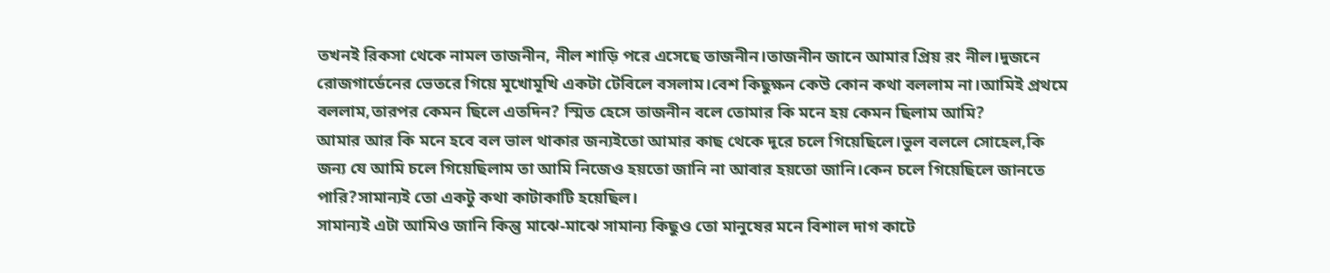তখনই রিকসা থেকে নামল তাজনীন, নীল শাড়ি পরে এসেছে তাজনীন।তাজনীন জানে আমার প্রিয় রং নীল।দুজনে রোজগার্ডেনের ভেতরে গিয়ে মূখোমূখি একটা টেবিলে বসলাম।বেশ কিছুক্ষন কেউ কোন কথা বললাম না।আমিই প্রথমে বললাম,তারপর কেমন ছিলে এতদিন? স্মিত হেসে তাজনীন বলে তোমার কি মনে হয় কেমন ছিলাম আমি?
আমার আর কি মনে হবে বল ভাল থাকার জন্যইতো আমার কাছ থেকে দূরে চলে গিয়েছিলে।ভুল বললে সোহেল,কি জন্য যে আমি চলে গিয়েছিলাম তা আমি নিজেও হয়তো জানি না আবার হয়তো জানি।কেন চলে গিয়েছিলে জানতে পারি?সামান্যই তো একটু কথা কাটাকাটি হয়েছিল।
সামান্যই এটা আমিও জানি কিন্তু মাঝে-মাঝে সামান্য কিছুও তো মানুষের মনে বিশাল দাগ কাটে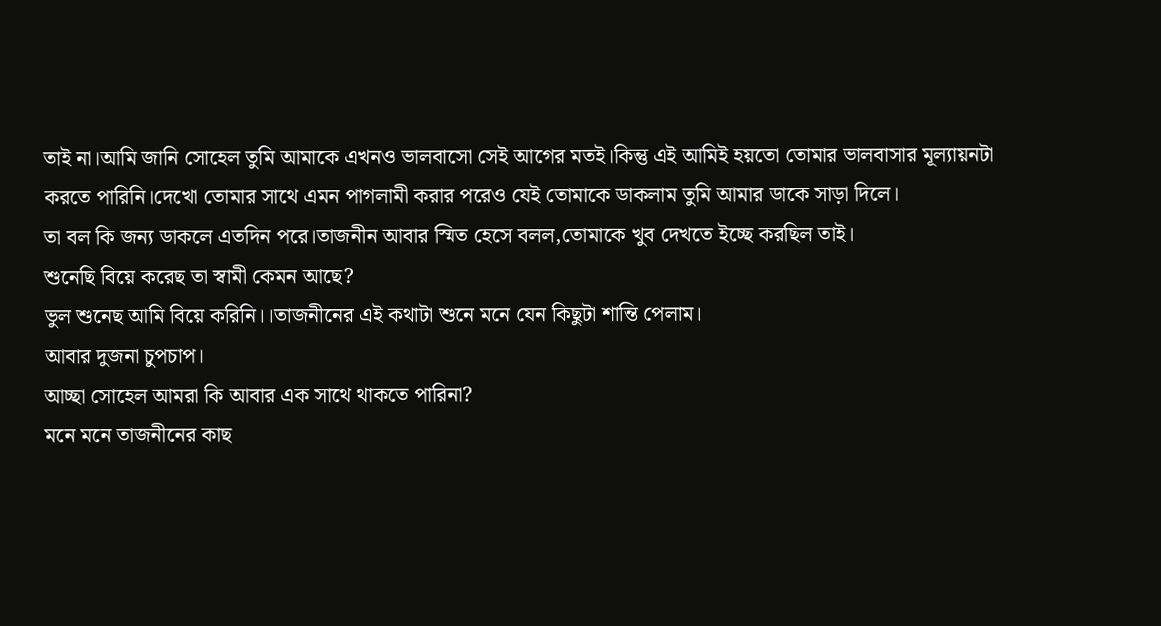তাই না।আমি জানি সোহেল তুমি আমাকে এখনও ভালবাসো সেই আগের মতই।কিন্তু এই আমিই হয়তো তোমার ভালবাসার মূল্যায়নটা করতে পারিনি।দেখো তোমার সাথে এমন পাগলামী করার পরেও যেই তোমাকে ডাকলাম তুমি আমার ডাকে সাড়া দিলে।
তা বল কি জন্য ডাকলে এতদিন পরে।তাজনীন আবার স্মিত হেসে বলল,তোমাকে খুব দেখতে ইচ্ছে করছিল তাই।
শুনেছি বিয়ে করেছ তা স্বামী কেমন আছে?
ভুল শুনেছ আমি বিয়ে করিনি।।তাজনীনের এই কথাটা শুনে মনে যেন কিছুটা শান্তি পেলাম।
আবার দুজনা চুপচাপ।
আচ্ছা সোহেল আমরা কি আবার এক সাথে থাকতে পারিনা?
মনে মনে তাজনীনের কাছ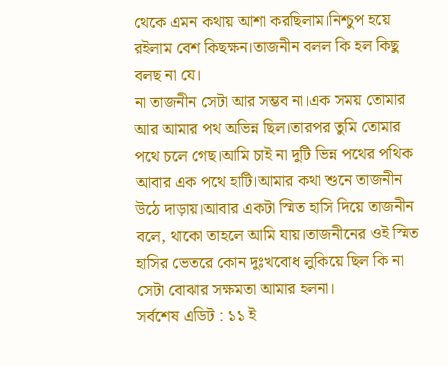থেকে এমন কথায় আশা করছিলাম।নিশ্চুপ হয়ে রইলাম বেশ কিছক্ষন।তাজনীন বলল কি হল কিছু বলছ না যে।
না তাজনীন সেটা আর সম্ভব না।এক সময় তোমার আর আমার পথ অভিন্ন ছিল।তারপর তুমি তোমার পথে চলে গেছ।আমি চাই না দুটি ভিন্ন পথের পথিক আবার এক পথে হাটি।আমার কথা শুনে তাজনীন উঠে দাড়ায়।আবার একটা স্মিত হাসি দিয়ে তাজনীন বলে, থাকো তাহলে আমি যায়।তাজনীনের ওই স্মিত হাসির ভেতরে কোন দুঃখবোধ লুকিয়ে ছিল কি না সেটা বোঝার সক্ষমতা আমার হলনা।
সর্বশেষ এডিট : ১১ ই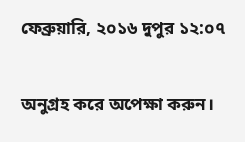ফেব্রুয়ারি, ২০১৬ দুপুর ১২:০৭

অনুগ্রহ করে অপেক্ষা করুন।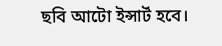ছবি আটো ইন্সার্ট হবে।